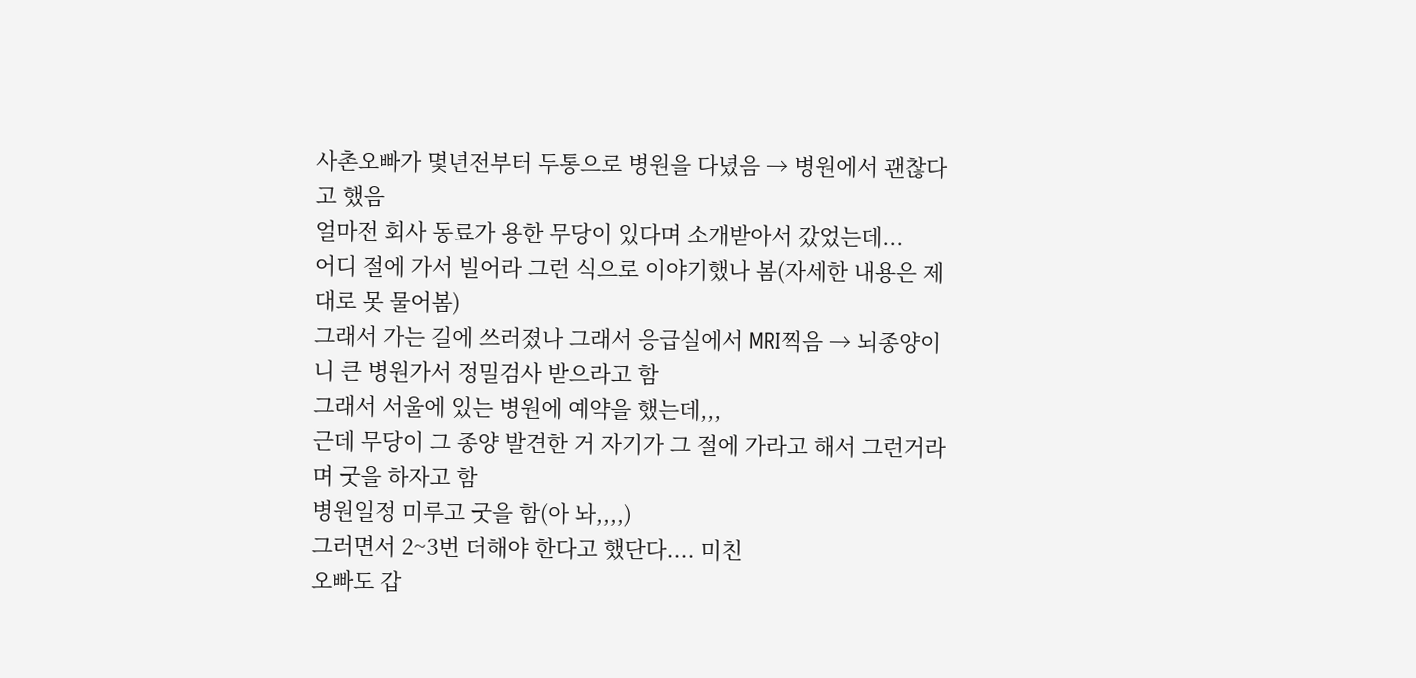사촌오빠가 몇년전부터 두통으로 병원을 다녔음 → 병원에서 괜찮다고 했음
얼마전 회사 동료가 용한 무당이 있다며 소개받아서 갔었는데...
어디 절에 가서 빌어라 그런 식으로 이야기했나 봄(자세한 내용은 제대로 못 물어봄)
그래서 가는 길에 쓰러졌나 그래서 응급실에서 MRI찍음 → 뇌종양이니 큰 병원가서 정밀검사 받으라고 함
그래서 서울에 있는 병원에 예약을 했는데,,,
근데 무당이 그 종양 발견한 거 자기가 그 절에 가라고 해서 그런거라며 굿을 하자고 함
병원일정 미루고 굿을 함(아 놔,,,,)
그러면서 2~3번 더해야 한다고 했단다.... 미친
오빠도 갑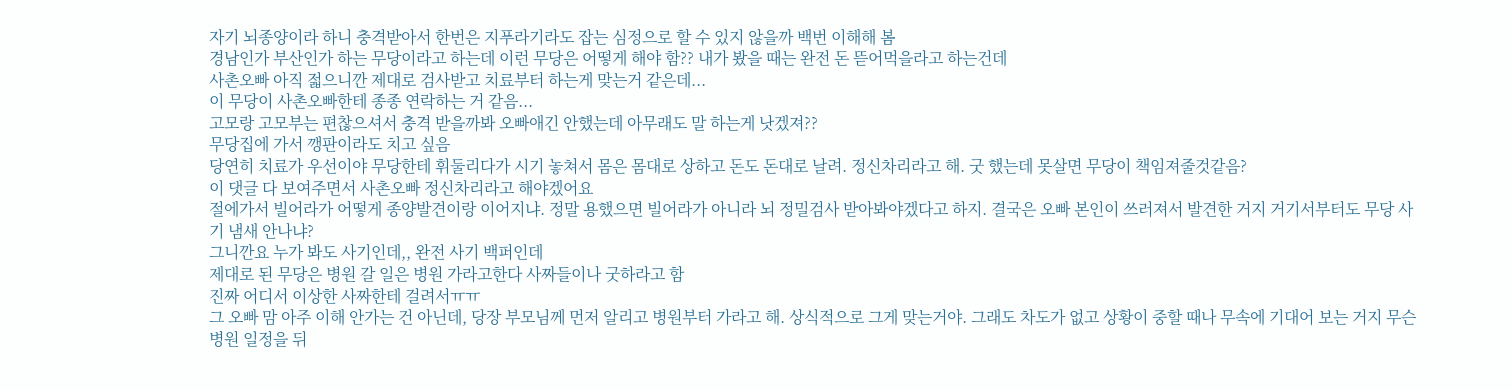자기 뇌종양이라 하니 충격받아서 한번은 지푸라기라도 잡는 심정으로 할 수 있지 않을까 백번 이해해 봄
경남인가 부산인가 하는 무당이라고 하는데 이런 무당은 어떻게 해야 함?? 내가 봤을 때는 완전 돈 뜯어먹을라고 하는건데
사촌오빠 아직 젋으니깐 제대로 검사받고 치료부터 하는게 맞는거 같은데...
이 무당이 사촌오빠한테 종종 연락하는 거 같음...
고모랑 고모부는 편찮으셔서 충격 받을까봐 오빠애긴 안했는데 아무래도 말 하는게 낫겠져??
무당집에 가서 깽판이라도 치고 싶음
당연히 치료가 우선이야 무당한테 휘둘리다가 시기 놓쳐서 몸은 몸대로 상하고 돈도 돈대로 날려. 정신차리라고 해. 굿 했는데 못살면 무당이 책임져줄것같음?
이 댓글 다 보여주면서 사촌오빠 정신차리라고 해야겠어요
절에가서 빌어라가 어떻게 종양발견이랑 이어지냐. 정말 용했으면 빌어라가 아니라 뇌 정밀검사 받아봐야겠다고 하지. 결국은 오빠 본인이 쓰러져서 발견한 거지 거기서부터도 무당 사기 냄새 안나냐?
그니깐요 누가 봐도 사기인데,, 완전 사기 백퍼인데
제대로 된 무당은 병원 갈 일은 병원 가라고한다 사짜들이나 굿하라고 함
진짜 어디서 이상한 사짜한테 걸려서ㅠㅠ
그 오빠 맘 아주 이해 안가는 건 아닌데, 당장 부모님께 먼저 알리고 병원부터 가라고 해. 상식적으로 그게 맞는거야. 그래도 차도가 없고 상황이 중할 때나 무속에 기대어 보는 거지 무슨 병원 일정을 뒤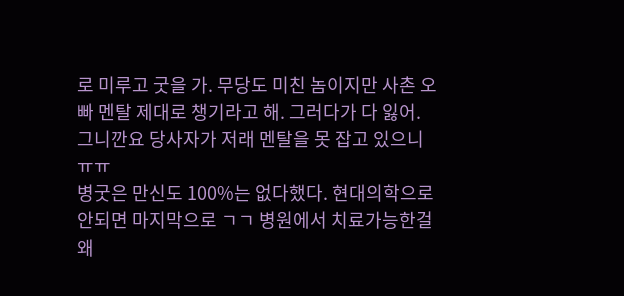로 미루고 굿을 가. 무당도 미친 놈이지만 사촌 오빠 멘탈 제대로 챙기라고 해. 그러다가 다 잃어.
그니깐요 당사자가 저래 멘탈을 못 잡고 있으니 ㅠㅠ
병굿은 만신도 100%는 없다했다. 현대의학으로 안되면 마지막으로 ㄱㄱ 병원에서 치료가능한걸 왜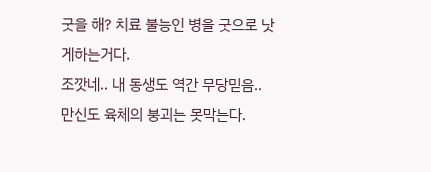굿을 해? 치료 불능인 병을 굿으로 낫게하는거다.
조깟네.. 내 동생도 역간 무당믿음..
만신도 육체의 붕괴는 못막는다.